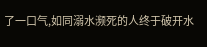了一口气,如同溺水濒死的人终于破开水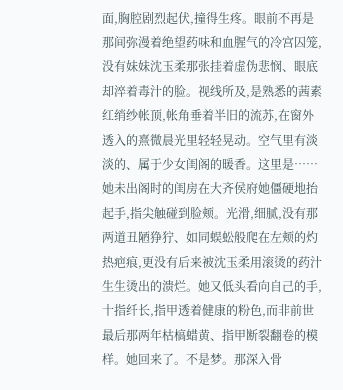面,胸腔剧烈起伏,撞得生疼。眼前不再是那间弥漫着绝望药味和血腥气的冷宫囚笼,没有妹妹沈玉柔那张挂着虚伪悲悯、眼底却淬着毒汁的脸。视线所及,是熟悉的茜素红绡纱帐顶,帐角垂着半旧的流苏,在窗外透入的熹微晨光里轻轻晃动。空气里有淡淡的、属于少女闺阁的暖香。这里是……她未出阁时的闺房在大齐侯府她僵硬地抬起手,指尖触碰到脸颊。光滑,细腻,没有那两道丑陋狰狞、如同蜈蚣般爬在左颊的灼热疤痕,更没有后来被沈玉柔用滚烫的药汁生生烫出的溃烂。她又低头看向自己的手,十指纤长,指甲透着健康的粉色,而非前世最后那两年枯槁蜡黄、指甲断裂翻卷的模样。她回来了。不是梦。那深入骨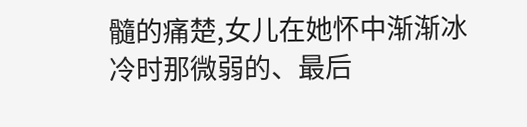髓的痛楚,女儿在她怀中渐渐冰冷时那微弱的、最后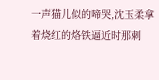一声猫儿似的啼哭,沈玉柔拿着烧红的烙铁逼近时那刺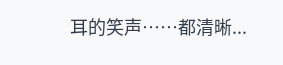耳的笑声……都清晰...